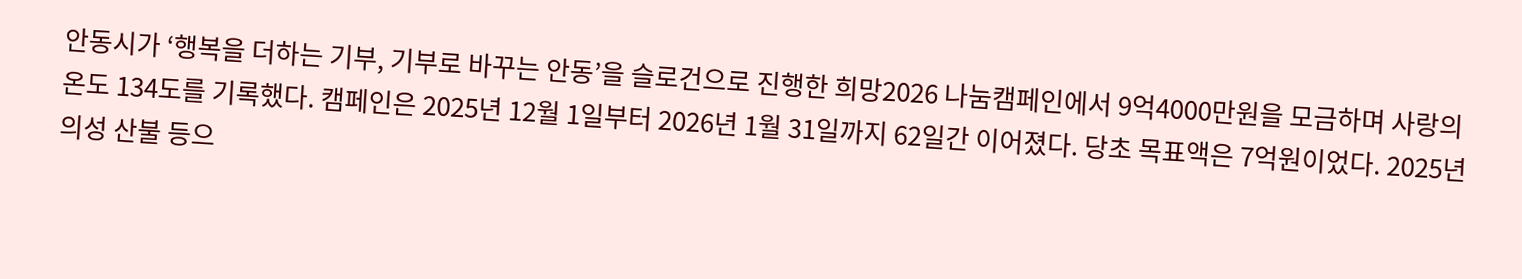안동시가 ‘행복을 더하는 기부, 기부로 바꾸는 안동’을 슬로건으로 진행한 희망2026 나눔캠페인에서 9억4000만원을 모금하며 사랑의 온도 134도를 기록했다. 캠페인은 2025년 12월 1일부터 2026년 1월 31일까지 62일간 이어졌다. 당초 목표액은 7억원이었다. 2025년 의성 산불 등으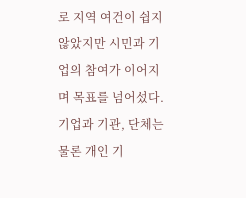로 지역 여건이 쉽지 않았지만 시민과 기업의 참여가 이어지며 목표를 넘어섰다. 기업과 기관, 단체는 물론 개인 기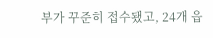부가 꾸준히 접수됐고, 24개 읍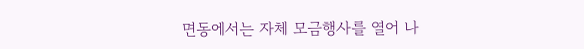면동에서는 자체 모금행사를 열어 나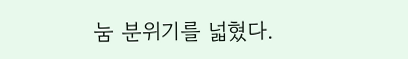눔 분위기를 넓혔다.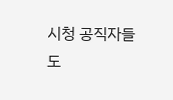시청 공직자들도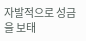자발적으로 성금을 보태